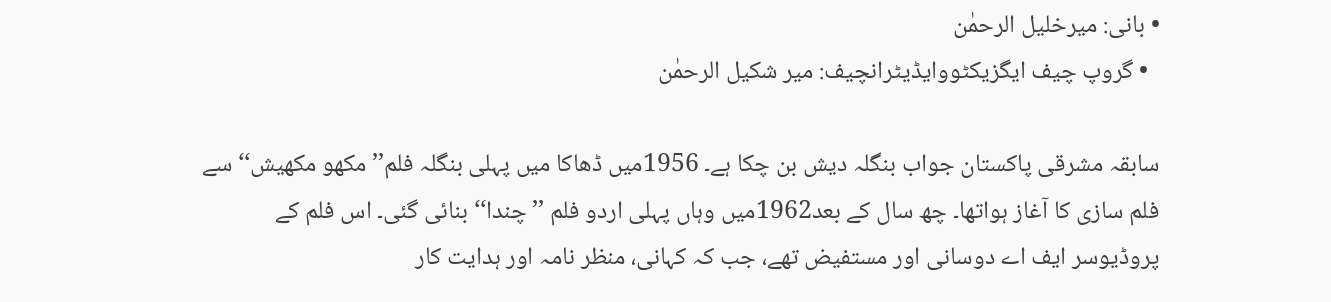• بانی: میرخلیل الرحمٰن
  • گروپ چیف ایگزیکٹووایڈیٹرانچیف: میر شکیل الرحمٰن

سابقہ مشرقی پاکستان جواب بنگلہ دیش بن چکا ہے۔ 1956میں ڈھاکا میں پہلی بنگلہ فلم’’ مکھو مکھیش‘‘ سے فلم سازی کا آغاز ہواتھا۔ چھ سال کے بعد1962میں وہاں پہلی اردو فلم ’’ چندا‘‘ بنائی گئی۔ اس فلم کے پروڈیوسر ایف اے دوسانی اور مستفیض تھے، جب کہ کہانی، منظر نامہ اور ہدایت کار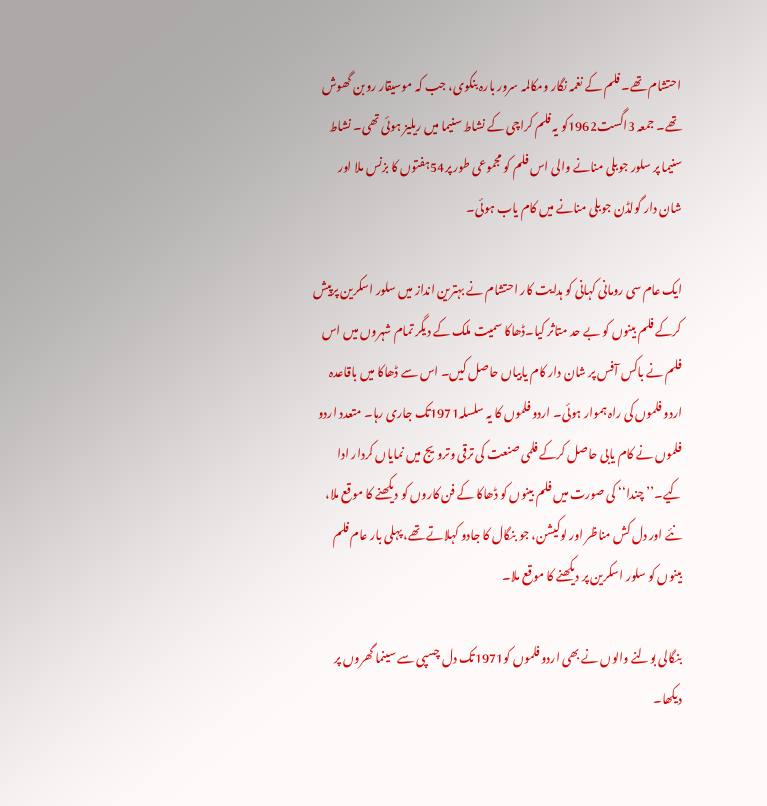احتشام تھے۔ فلم کے نغمہ نگار ومکالمہ سرور بارہ بنکوی، جب کہ موسیقار روبن گھوش تھے۔ جمعہ 3اگست1962کو یہ فلم کراچی کے نشاط سنیما میں ریلیز ہوئی تھی۔ نشاط سنیما پر سلور جوبلی منانے والی اس فلم کو مجموعی طور پر54ہفتوں کا بزنس ملا اور شان دار گولڈن جوبلی منانے میں کام یاب ہوئی۔

ایک عام سی رومانی کہانی کو ہدایت کار احتشام نے بہترین انداز میں سلور اسکرین پرپیش کرکے فلم بینوں کو بے حد متاثر کیا۔ڈھاکا سمیت ملک کے دیگر تمام شہروں میں اس فلم نے باکس آفس پر شان دار کام یابیاں حاصل کیں۔ اس سے ڈھاکا میں باقاعدہ اردو فلموں کی راہ ہموار ہوئی۔ اردو فلموں کا یہ سلسلہ1971تک جاری رہا۔ متعدد اردو فلموں نے کام یابی حاصل کرکے فلمی صنعت کی ترقی وترویج میں نمایاں کردار ادا کیے۔’’ چندا‘‘ کی صورت میں فلم بینوں کو ڈھاکا کے فن کاروں کو دیکھنے کا موقع ملا، نئے اور دل کش مناظر اور لوکیشن، جو بنگال کا جادو کہلاتے تھے، پہلی بار عام فلم بینوں کو سلور اسکرین پر دیکھنے کا موقع ملا۔

بنگالی بولنے والوں نے بھی اردو فلموں کو1971تک دل چسپی سے سینما گھروں پر دیکھا۔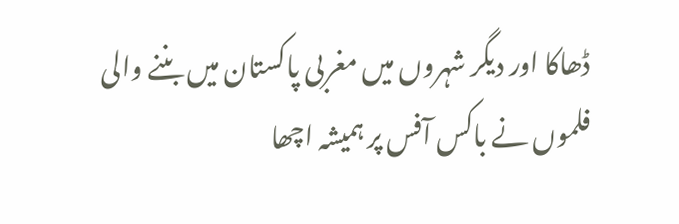ڈھاکا اور دیگر شہروں میں مغربی پاکستان میں بننے والی فلموں نے باکس آفس پر ہمیشہ اچھا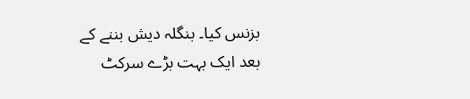بزنس کیا۔ بنگلہ دیش بننے کے بعد ایک بہت بڑے سرکٹ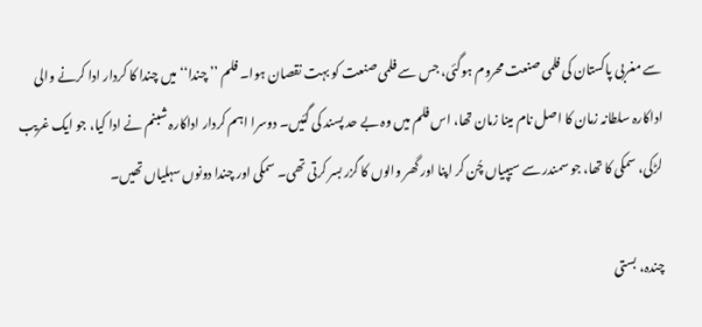سے مغربی پاکستان کی فلمی صنعت محروم ہوگئی، جس سے فلمی صنعت کو بہت نقصان ہوا۔ فلم ’’ چندا‘‘ میں چندا کا کردار ادا کرنے والی اداکارہ سلطانہ زمان کا اصل نام مینا زمان تھا، اس فلم میں وہ بے حد پسند کی گئیں۔ دوسرا اہم کردار اداکارہ شبنم نے ادا کیا، جو ایک غریب لڑکی، سمکی کا تھا، جو سمندر سے سیپیاں چُن کر اپنا اور گھر والوں کا گزر بسر کرتی تھی۔ سمکی اور چندا دونوں سہلیاں تھیں۔

چندہ، بستی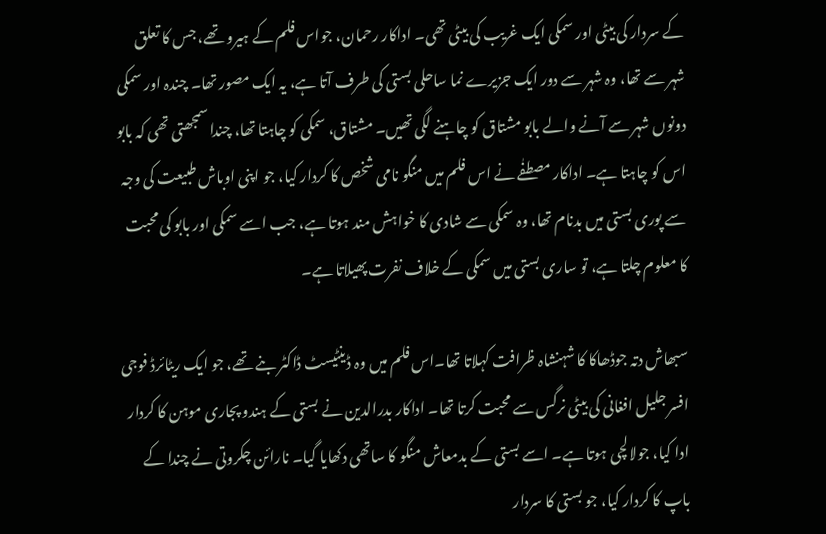کے سردار کی بیٹی اور سمکی ایک غریب کی بیٹی تھی۔ اداکار رحمان، جواس فلم کے ہیرو تھے، جس کا تعلق شہر سے تھا، وہ شہر سے دور ایک جزیرے نما ساحلی بستی کی طرف آتا ہے، یہ ایک مصور تھا۔ چندہ اور سمکی دونوں شہر سے آنے والے بابو مشتاق کو چاہنے لگی تھیں۔ مشتاق، سمکی کو چاہتا تھا، چندا سمجھتی تھی کہ بابو اس کو چاہتا ہے۔ اداکار مصطفٰے نے اس فلم میں منگو نامی شخص کا کردار کیا، جو اپنی اوباش طبیعت کی وجہ سے پوری بستی میں بدنام تھا، وہ سمکی سے شادی کا خواہش مند ہوتا ہے، جب اسے سمکی اور بابو کی محبت کا معلوم چلتا ہے، تو ساری بستی میں سمکی کے خلاف نفرت پھیلاتا ہے۔

سبھاش دتہ جوڈھاکا کا شہنشاہ ظرافت کہلاتا تھا۔اس فلم میں وہ ڈینٹیسٹ ڈاکٹر بنے تھے، جو ایک ریٹائرڈ فوجی افسر جلیل افغانی کی بیٹی نرگس سے محبت کرتا تھا۔ اداکار بدرالدین نے بستی کے ہندو پجاری موہن کا کردار ادا کیا، جولالچی ہوتا ہے۔ اسے بستی کے بدمعاش منگو کا ساتھی دکھایا گیا۔ نارائن چکروتی نے چندا کے باپ کا کردار کیا، جو بستی کا سردار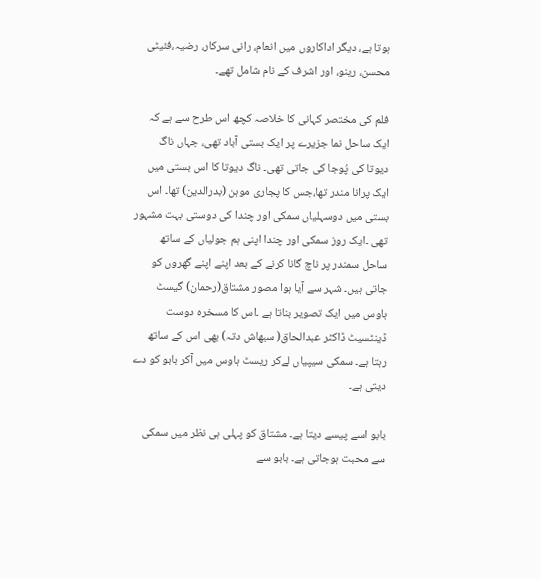ہوتا ہے، دیگر اداکاروں میں انعام، رانی سرکار، رضیہ،فئیٹی محسن، رینو، اور اشرف کے نام شامل تھے۔

فلم کی مختصر کہانی کا خلاصہ کچھ اس طرح سے ہے کہ ایک ساحل نما جزیرے پر ایک بستی آباد تھی، جہاں ناگ دیوتا کی پُوجا کی جاتی تھی۔ ناگ دیوتا کا اس بستی میں ایک پرانا مندر تھا،جس کا پجاری موہن (بدرالدین) تھا۔ اس بستی میں دوسہلیاں سمکی اور چندا کی دوستی بہت مشہور تھی ۔ایک روز سمکی اور چندا اپنی ہم جولیاں کے ساتھ ساحل سمندر پر ناچ گانا کرنے کے بعد اپنے اپنے گھروں کو جاتی ہیں۔ شہر سے آیا ہوا مصور مشتاق(رحمان) گیسٹ ہاوس میں ایک تصویر بناتا ہے ۔اس کا مسخرہ دوست ڈینٹسیٹ ڈاکٹر عبدالحاق( سبھاش دتہ) بھی اس کے ساتھ رہتا ہے۔ سمکی سیپیاں لےکر ریسٹ ہاوس میں آکر بابو کو دے دیتی ہے۔

بابو اسے پیسے دیتا ہے۔ مشتاق کو پہلی ہی نظر میں سمکی سے محبت ہوجاتی ہے۔ بابو سے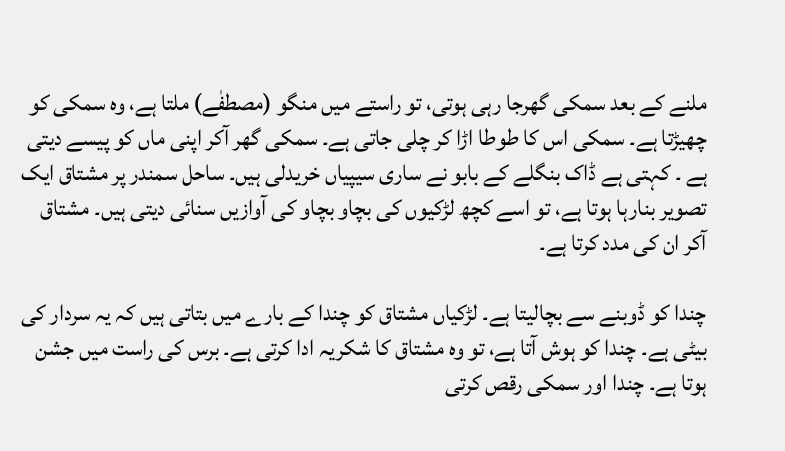ملنے کے بعد سمکی گھرجا رہی ہوتی، تو راستے میں منگو (مصطفٰے) ملتا ہے، وہ سمکی کو چھیڑتا ہے۔ سمکی اس کا طوطا اڑا کر چلی جاتی ہے۔ سمکی گھر آکر اپنی ماں کو پیسے دیتی ہے ۔ کہتی ہے ڈاک بنگلے کے بابو نے ساری سیپیاں خریدلی ہیں۔ ساحل سمندر پر مشتاق ایک تصویر بنارہا ہوتا ہے، تو اسے کچھ لڑکیوں کی بچاو بچاو کی آوازیں سنائی دیتی ہیں۔ مشتاق آکر ان کی مدد کرتا ہے۔

چندا کو ڈوبنے سے بچالیتا ہے۔ لڑکیاں مشتاق کو چندا کے بارے میں بتاتی ہیں کہ یہ سردار کی بیٹی ہے۔ چندا کو ہوش آتا ہے، تو وہ مشتاق کا شکریہ ادا کرتی ہے۔ برس کی راست میں جشن ہوتا ہے۔ چندا اور سمکی رقص کرتی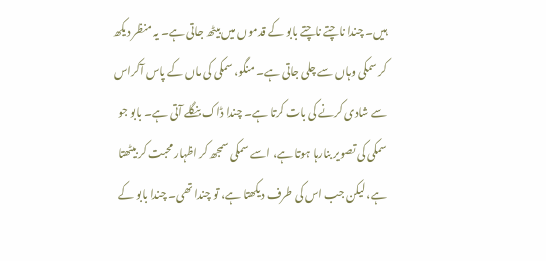ہیں۔ چندا ناچتے ناچتے بابو کے قدموں میں بیٹھ جاتی ہے۔ یہ منظر دیکھ کر سمکی وہاں سے چلی جاتی ہے۔ منگو، سمکی کی ماں کے پاس آکراس سے شادی کرنے کی بات کرتا ہے۔ چندا ڈاک بنگلے آتی ہے۔ بابو جو سمکی کی تصویر بنارہا ہوتا ہے، اسے سمکی سمجھ کر اظہار محبت کر بیٹھتا ہے، لیکن جب اس کی طرف دیکھتا ہے، تو چندا تھی۔ چندا بابو کے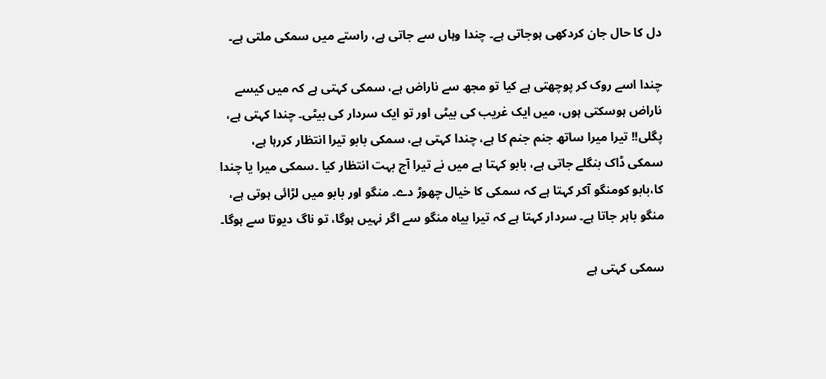دل کا حال جان کردکھی ہوجاتی ہے۔ چندا وہاں سے جاتی ہے، راستے میں سمکی ملتی ہے۔

چندا اسے روک کر پوچھتی ہے کیا تو مجھ سے ناراض ہے، سمکی کہتی ہے کہ میں کیسے ناراض ہوسکتی ہوں، میں ایک غریب کی بیٹی اور تو ایک سردار کی بیٹی۔ چندا کہتی ہے، پگلی!! تیرا میرا ساتھ جنم جنم کا ہے، چندا کہتی ہے، سمکی بابو تیرا انتظار کررہا ہے، سمکی ڈاک بنگلے جاتی ہے، بابو کہتا ہے میں نے تیرا آج بہت انتظار کیا ۔سمکی میرا یا چندا کا،بابو کومنگو آکر کہتا ہے کہ سمکی کا خیال چھوڑ دے۔ منگو اور بابو میں لڑائی ہوتی ہے، منگو باہر جاتا ہے۔ سردار کہتا ہے کہ تیرا بیاہ منگو سے اگر نہیں ہوگا، تو ناگ دیوتا سے ہوگا۔

سمکی کہتی ہے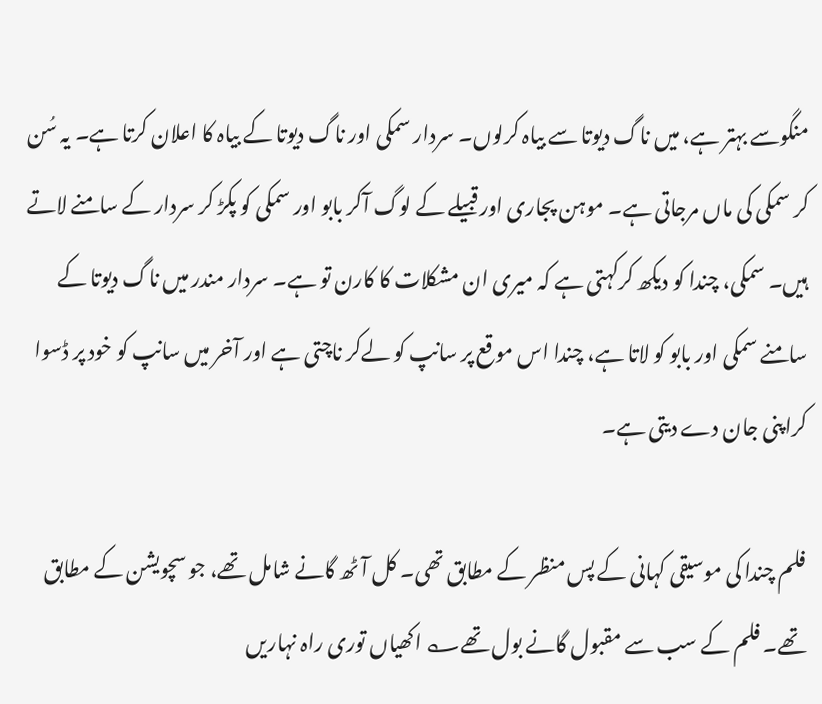منگوسے بہتر ہے، میں ناگ دیوتا سے بیاہ کرلوں۔ سردار سمکی اور ناگ دیوتا کے بیاہ کا اعلان کرتا ہے۔ یہ سُن کر سمکی کی ماں مرجاتی ہے۔ موہن پجاری اور قبیلے کے لوگ آکر بابو اور سمکی کو پکڑ کر سردار کے سامنے لاتے ہیں۔ سمکی، چندا کو دیکھ کرکہتی ہے کہ میری ان مشکلات کا کارن تو ہے۔ سردار مندر میں ناگ دیوتا کے سامنے سمکی اور بابو کو لاتا ہے، چندا اس موقع پر سانپ کو لےکر ناچتی ہے اور آخر میں سانپ کو خود پر ڈسوا کراپنی جان دے دیتی ہے۔

فلم چندا کی موسیقی کہانی کے پس منظر کے مطابق تھی۔ کل آٹھ گانے شامل تھے، جو سچویشن کے مطابق تھے۔ فلم کے سب سے مقبول گانے بول تھے؎ اکھیاں توری راہ نہاریں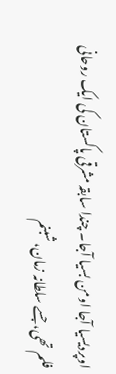اوپردیسیا آجا اومن بسیا آجا۔ چندا سابقہ مشرقی پاکستان کی ایک روحانی فلم تھی، جسے سلطانہ زمان، شبنم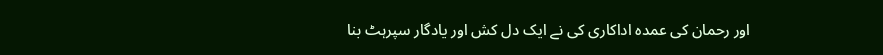اور رحمان کی عمدہ اداکاری کی نے ایک دل کش اور یادگار سپرہٹ بنا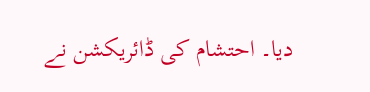دیا۔ احتشام کی ڈائریکشن نے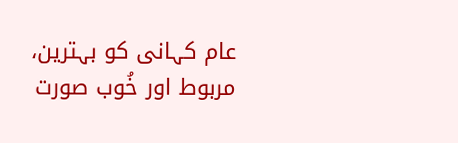عام کہانی کو بہترین، مربوط اور خُوب صورت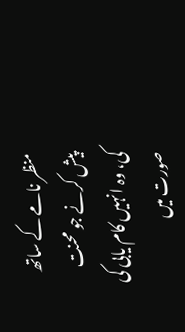منظر نامے کے ساتھ پیش کرنے جو محنت کی، وہ انہیں کام یابی کی صورت میں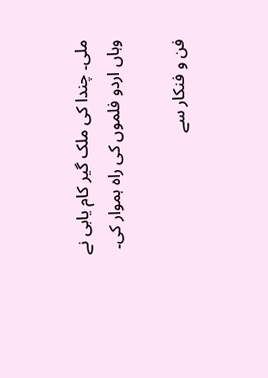ملی۔ چندا کی ملک گیر کام یابی نے وہاں اردو فلموں کی راہ ہموار کی۔

فن و فنکار سے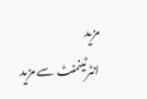مزید
انٹرٹینمنٹ سے مزید